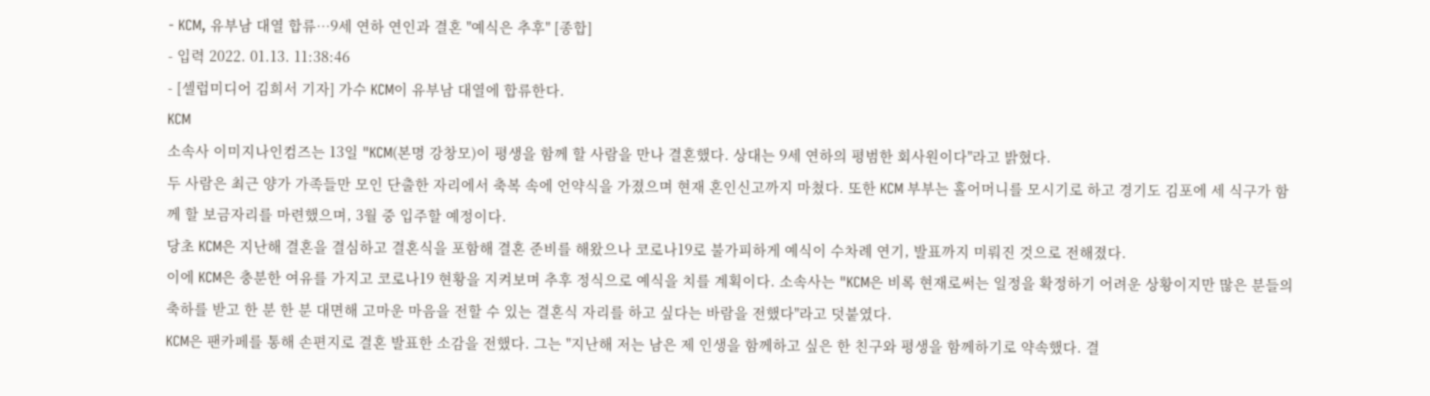- KCM, 유부남 대열 합류…9세 연하 연인과 결혼 "예식은 추후" [종합]
- 입력 2022. 01.13. 11:38:46
- [셀럽미디어 김희서 기자] 가수 KCM이 유부남 대열에 합류한다.
KCM
소속사 이미지나인컴즈는 13일 "KCM(본명 강창모)이 평생을 함께 할 사람을 만나 결혼했다. 상대는 9세 연하의 평범한 회사원이다"라고 밝혔다.
두 사람은 최근 양가 가족들만 모인 단출한 자리에서 축복 속에 언약식을 가졌으며 현재 혼인신고까지 마쳤다. 또한 KCM 부부는 홀어머니를 모시기로 하고 경기도 김포에 세 식구가 함께 할 보금자리를 마련했으며, 3월 중 입주할 예정이다.
당초 KCM은 지난해 결혼을 결심하고 결혼식을 포함해 결혼 준비를 해왔으나 코로나19로 불가피하게 예식이 수차례 연기, 발표까지 미뤄진 것으로 전해졌다.
이에 KCM은 충분한 여유를 가지고 코로나19 현황을 지켜보며 추후 정식으로 예식을 치를 계획이다. 소속사는 "KCM은 비록 현재로써는 일정을 확정하기 어려운 상황이지만 많은 분들의 축하를 받고 한 분 한 분 대면해 고마운 마음을 전할 수 있는 결혼식 자리를 하고 싶다는 바람을 전했다"라고 덧붙였다.
KCM은 팬카페를 통해 손편지로 결혼 발표한 소감을 전했다. 그는 "지난해 저는 남은 제 인생을 함께하고 싶은 한 친구와 평생을 함께하기로 약속했다. 결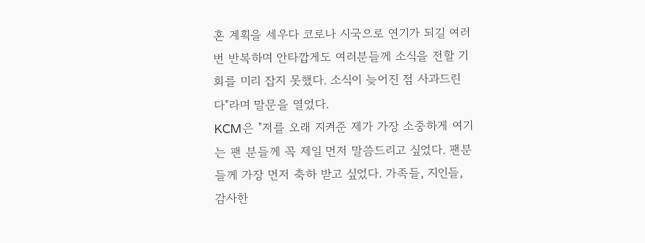혼 계획을 세우다 코로나 시국으로 연기가 되길 여러 번 반복하며 안타깝게도 여러분들께 소식을 전할 기회를 미리 잡지 못했다. 소식이 늦어진 점 사과드린다"라며 말문을 열었다.
KCM은 "저를 오래 지켜준 제가 가장 소중하게 여기는 팬 분들께 꼭 제일 먼저 말씀드리고 싶었다. 팬분들께 가장 먼저 축하 받고 싶었다. 가족들, 지인들, 감사한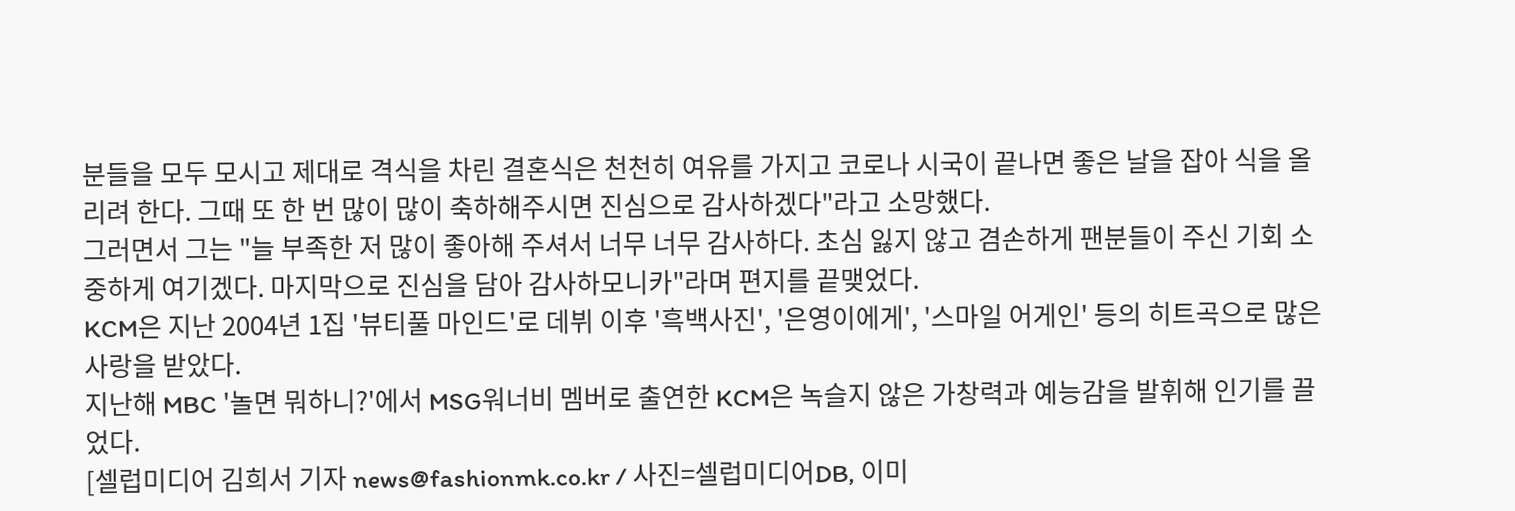분들을 모두 모시고 제대로 격식을 차린 결혼식은 천천히 여유를 가지고 코로나 시국이 끝나면 좋은 날을 잡아 식을 올리려 한다. 그때 또 한 번 많이 많이 축하해주시면 진심으로 감사하겠다"라고 소망했다.
그러면서 그는 "늘 부족한 저 많이 좋아해 주셔서 너무 너무 감사하다. 초심 잃지 않고 겸손하게 팬분들이 주신 기회 소중하게 여기겠다. 마지막으로 진심을 담아 감사하모니카"라며 편지를 끝맺었다.
KCM은 지난 2004년 1집 '뷰티풀 마인드'로 데뷔 이후 '흑백사진', '은영이에게', '스마일 어게인' 등의 히트곡으로 많은 사랑을 받았다.
지난해 MBC '놀면 뭐하니?'에서 MSG워너비 멤버로 출연한 KCM은 녹슬지 않은 가창력과 예능감을 발휘해 인기를 끌었다.
[셀럽미디어 김희서 기자 news@fashionmk.co.kr / 사진=셀럽미디어DB, 이미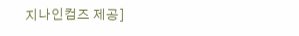지나인컴즈 제공]